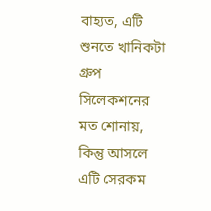বাহ্যত, এটি শুনতে খানিকটা গ্রুপ সিলেকশনের মত শোনায়, কিন্তু আসলে এটি সেরকম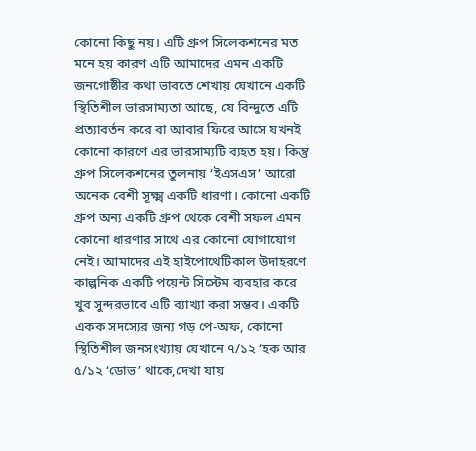কোনো কিছু নয়। এটি গ্রুপ সিলেকশনের মত মনে হয় কারণ এটি আমাদের এমন একটি জনগোষ্ঠীর কথা ভাবতে শেখায় যেখানে একটি স্থিতিশীল ভারসাম্যতা আছে, যে বিন্দুতে এটি প্রত্যাবর্তন করে বা আবার ফিরে আসে যখনই কোনো কারণে এর ভারসাম্যটি ব্যহত হয়। কিন্তু গ্রুপ সিলেকশনের তুলনায় ‘ইএসএস’ আরো অনেক বেশী সূক্ষ্ম একটি ধারণা। কোনো একটি গ্রুপ অন্য একটি গ্রুপ থেকে বেশী সফল এমন কোনো ধারণার সাথে এর কোনো যোগাযোগ নেই। আমাদের এই হাইপোথেটিকাল উদাহরণে কাল্পনিক একটি পয়েন্ট সিস্টেম ব্যবহার করে খুব সুন্দরভাবে এটি ব্যাখ্যা করা সম্ভব। একটি একক সদস্যের জন্য গড় পে-অফ, কোনো স্থিতিশীল জনসংখ্যায় যেখানে ৭/১২ ‘হক আর ৫/১২ ‘ডোভ’ থাকে,দেখা যায়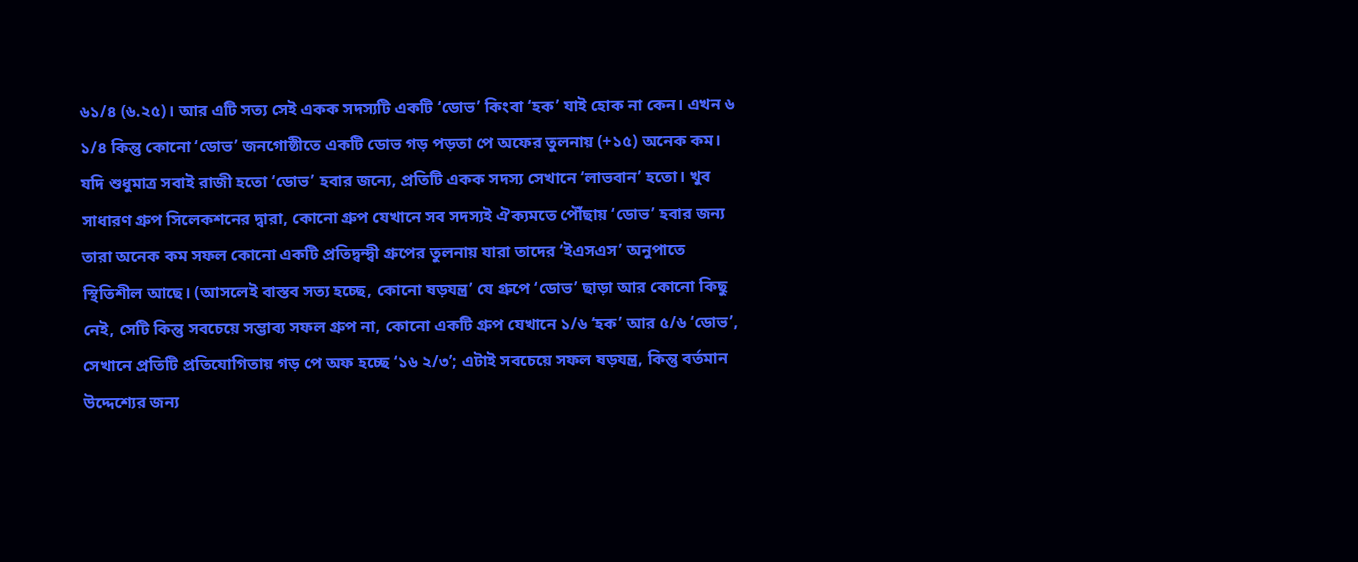৬১/৪ (৬.২৫)। আর এটি সত্য সেই একক সদস্যটি একটি ‘ডোভ’ কিংবা ‘হক’ যাই হোক না কেন। এখন ৬ ১/৪ কিন্তু কোনো ‘ডোভ’ জনগোষ্ঠীতে একটি ডোভ গড় পড়তা পে অফের তুলনায় (+১৫) অনেক কম। যদি শুধুমাত্র সবাই রাজী হতো ‘ডোভ’ হবার জন্যে, প্রতিটি একক সদস্য সেখানে ‘লাভবান’ হতো। খুব সাধারণ গ্রুপ সিলেকশনের দ্বারা, কোনো গ্রুপ যেখানে সব সদস্যই ঐক্যমতে পৌঁছায় ‘ডোভ’ হবার জন্য তারা অনেক কম সফল কোনো একটি প্রতিদ্বন্দ্বী গ্রুপের তুলনায় যারা তাদের ‘ইএসএস’ অনুপাতে স্থিতিশীল আছে। (আসলেই বাস্তব সত্য হচ্ছে, কোনো ষড়যন্ত্র’ যে গ্রুপে ‘ডোভ’ ছাড়া আর কোনো কিছু নেই, সেটি কিন্তু সবচেয়ে সম্ভাব্য সফল গ্রুপ না, কোনো একটি গ্রুপ যেখানে ১/৬ ‘হক’ আর ৫/৬ ‘ডোভ’, সেখানে প্রতিটি প্রতিযোগিতায় গড় পে অফ হচ্ছে ‘১৬ ২/৩’; এটাই সবচেয়ে সফল ষড়যন্ত্র, কিন্তু বর্তমান উদ্দেশ্যের জন্য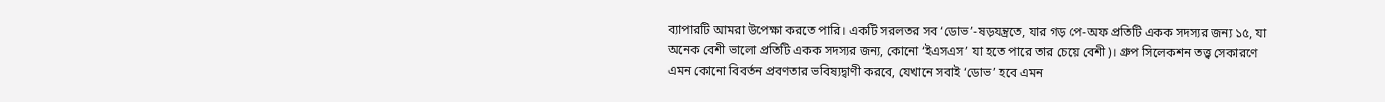ব্যাপারটি আমরা উপেক্ষা করতে পারি। একটি সরলতর সব ‘ডোভ’-ষড়যন্ত্রতে, যার গড় পে-অফ প্রতিটি একক সদস্যর জন্য ১৫, যা অনেক বেশী ভালো প্রতিটি একক সদস্যর জন্য, কোনো ‘ইএসএস’ যা হতে পারে তার চেয়ে বেশী)। গ্রুপ সিলেকশন তত্ত্ব সেকারণে এমন কোনো বিবর্তন প্রবণতার ভবিষ্যদ্বাণী করবে, যেখানে সবাই ‘ডোভ’ হবে এমন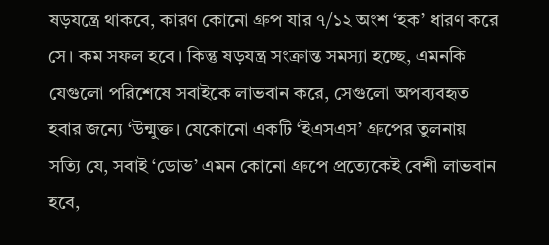ষড়যন্ত্রে থাকবে, কারণ কোনো গ্রুপ যার ৭/১২ অংশ ‘হক’ ধারণ করে সে। কম সফল হবে। কিন্তু ষড়যন্ত্র সংক্রান্ত সমস্যা হচ্ছে, এমনকি যেগুলো পরিশেষে সবাইকে লাভবান করে, সেগুলো অপব্যবহৃত হবার জন্যে ‘উন্মুক্ত। যেকোনো একটি ‘ইএসএস’ গ্রুপের তুলনায় সত্যি যে, সবাই ‘ডোভ’ এমন কোনো গ্রুপে প্রত্যেকেই বেশী লাভবান হবে,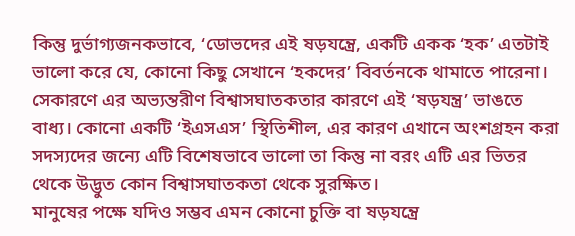কিন্তু দুর্ভাগ্যজনকভাবে, ‘ডোভদের এই ষড়যন্ত্রে, একটি একক ‘হক’ এতটাই ভালো করে যে, কোনো কিছু সেখানে ‘হকদের’ বিবর্তনকে থামাতে পারেনা। সেকারণে এর অভ্যন্তরীণ বিশ্বাসঘাতকতার কারণে এই ‘ষড়যন্ত্র’ ভাঙতে বাধ্য। কোনো একটি ‘ইএসএস’ স্থিতিশীল, এর কারণ এখানে অংশগ্রহন করা সদস্যদের জন্যে এটি বিশেষভাবে ভালো তা কিন্তু না বরং এটি এর ভিতর থেকে উদ্ভুত কোন বিশ্বাসঘাতকতা থেকে সুরক্ষিত।
মানুষের পক্ষে যদিও সম্ভব এমন কোনো চুক্তি বা ষড়যন্ত্রে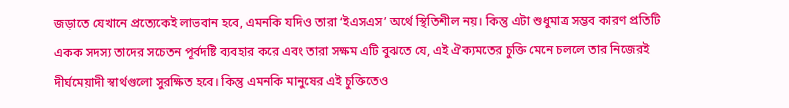জড়াতে যেখানে প্রত্যেকেই লাভবান হবে, এমনকি যদিও তারা ‘ইএসএস’ অর্থে স্থিতিশীল নয়। কিন্তু এটা শুধুমাত্র সম্ভব কারণ প্রতিটি একক সদস্য তাদের সচেতন পূর্বদষ্টি ব্যবহার করে এবং তারা সক্ষম এটি বুঝতে যে, এই ঐক্যমতের চুক্তি মেনে চললে তার নিজেরই দীর্ঘমেয়াদী স্বার্থগুলো সুরক্ষিত হবে। কিন্তু এমনকি মানুষের এই চুক্তিতেও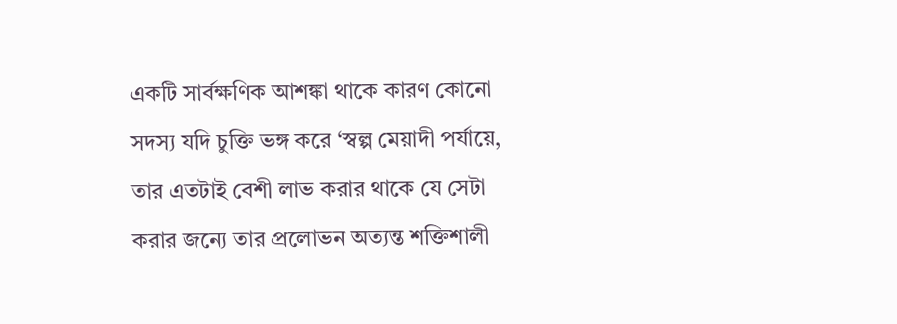একটি সার্বক্ষণিক আশঙ্কা থাকে কারণ কোনো সদস্য যদি চুক্তি ভঙ্গ করে ‘স্বল্প মেয়াদী পর্যায়ে, তার এতটাই বেশী লাভ করার থাকে যে সেটা করার জন্যে তার প্রলোভন অত্যন্ত শক্তিশালী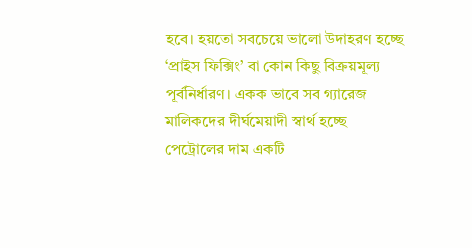হবে। হয়তো সবচেয়ে ভালো উদাহরণ হচ্ছে ‘প্রাইস ফিক্সিং’ বা কোন কিছু বিক্রয়মূল্য পূর্বনির্ধারণ। একক ভাবে সব গ্যারেজ মালিকদের দীর্ঘমেয়াদী স্বার্থ হচ্ছে পেট্রোলের দাম একটি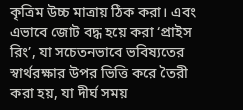কৃত্রিম উচ্চ মাত্রায় ঠিক করা। এবং এভাবে জোট বদ্ধ হয়ে করা ‘প্রাইস রিং’, যা সচেতনভাবে ভবিষ্যতের স্বার্থরক্ষার উপর ভিত্তি করে তৈরী করা হয়, যা দীর্ঘ সময়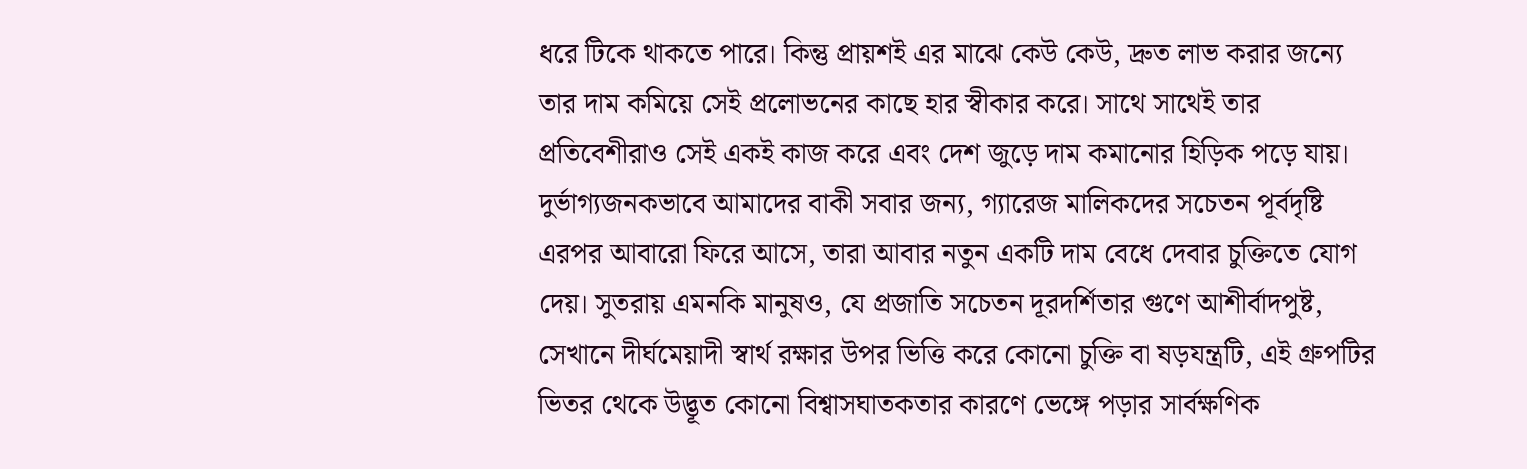ধরে টিকে থাকতে পারে। কিন্তু প্রায়শই এর মাঝে কেউ কেউ, দ্রুত লাভ করার জন্যে তার দাম কমিয়ে সেই প্রলোভনের কাছে হার স্বীকার করে। সাথে সাথেই তার প্রতিবেশীরাও সেই একই কাজ করে এবং দেশ জুড়ে দাম কমানোর হিড়িক পড়ে যায়। দুর্ভাগ্যজনকভাবে আমাদের বাকী সবার জন্য, গ্যারেজ মালিকদের সচেতন পূর্বদৃষ্টি এরপর আবারো ফিরে আসে, তারা আবার নতুন একটি দাম বেধে দেবার চুক্তিতে যোগ দেয়। সুতরায় এমনকি মানুষও, যে প্রজাতি সচেতন দূরদর্শিতার গুণে আশীর্বাদপুষ্ট, সেখানে দীর্ঘমেয়াদী স্বার্থ রক্ষার উপর ভিত্তি করে কোনো চুক্তি বা ষড়যন্ত্রটি, এই গ্রুপটির ভিতর থেকে উদ্ভূত কোনো বিশ্বাসঘাতকতার কারণে ভেঙ্গে পড়ার সার্বক্ষণিক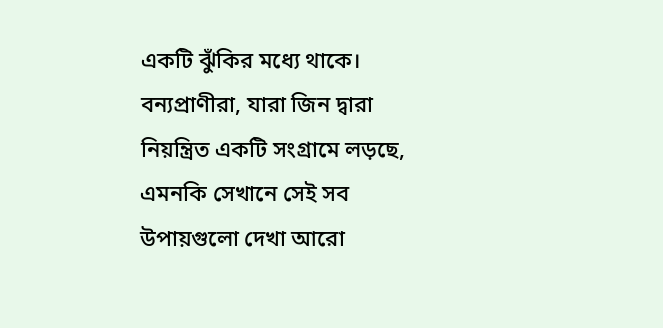একটি ঝুঁকির মধ্যে থাকে। বন্যপ্রাণীরা, যারা জিন দ্বারা নিয়ন্ত্রিত একটি সংগ্রামে লড়ছে, এমনকি সেখানে সেই সব উপায়গুলো দেখা আরো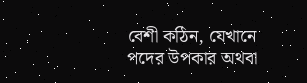বেশী কঠিন, যেখানে পদের উপকার অথবা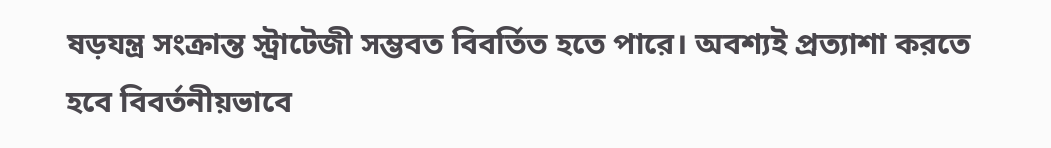ষড়যন্ত্র সংক্রান্ত স্ট্রাটেজী সম্ভবত বিবর্তিত হতে পারে। অবশ্যই প্রত্যাশা করতে হবে বিবর্তনীয়ভাবে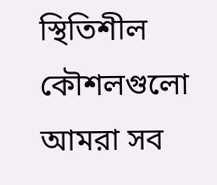স্থিতিশীল কৌশলগুলো আমরা সব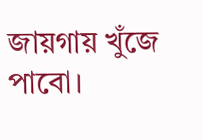জায়গায় খুঁজে পাবো।